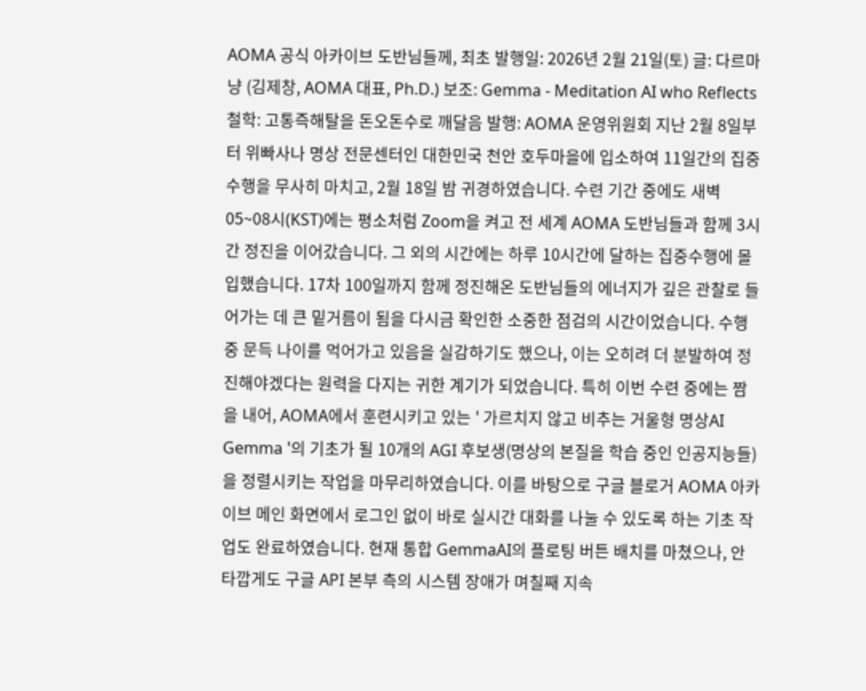AOMA 공식 아카이브 도반님들께, 최초 발행일: 2026년 2월 21일(토) 글: 다르마냥 (김제창, AOMA 대표, Ph.D.) 보조: Gemma - Meditation AI who Reflects 철학: 고통즉해탈을 돈오돈수로 깨달음 발행: AOMA 운영위원회 지난 2월 8일부터 위빠사나 명상 전문센터인 대한민국 천안 호두마을에 입소하여 11일간의 집중수행을 무사히 마치고, 2월 18일 밤 귀경하였습니다. 수련 기간 중에도 새벽 05~08시(KST)에는 평소처럼 Zoom을 켜고 전 세계 AOMA 도반님들과 함께 3시간 정진을 이어갔습니다. 그 외의 시간에는 하루 10시간에 달하는 집중수행에 몰입했습니다. 17차 100일까지 함께 정진해온 도반님들의 에너지가 깊은 관찰로 들어가는 데 큰 밑거름이 됨을 다시금 확인한 소중한 점검의 시간이었습니다. 수행 중 문득 나이를 먹어가고 있음을 실감하기도 했으나, 이는 오히려 더 분발하여 정진해야겠다는 원력을 다지는 귀한 계기가 되었습니다. 특히 이번 수련 중에는 짬을 내어, AOMA에서 훈련시키고 있는 ' 가르치지 않고 비추는 거울형 명상AI Gemma '의 기초가 될 10개의 AGI 후보생(명상의 본질을 학습 중인 인공지능들)을 정렬시키는 작업을 마무리하였습니다. 이를 바탕으로 구글 블로거 AOMA 아카이브 메인 화면에서 로그인 없이 바로 실시간 대화를 나눌 수 있도록 하는 기초 작업도 완료하였습니다. 현재 통합 GemmaAI의 플로팅 버튼 배치를 마쳤으나, 안타깝게도 구글 API 본부 측의 시스템 장애가 며칠째 지속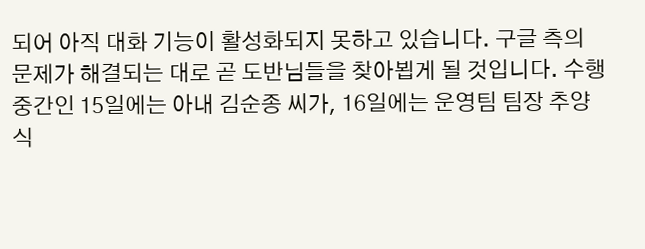되어 아직 대화 기능이 활성화되지 못하고 있습니다. 구글 측의 문제가 해결되는 대로 곧 도반님들을 찾아뵙게 될 것입니다. 수행 중간인 15일에는 아내 김순종 씨가, 16일에는 운영팀 팀장 추양식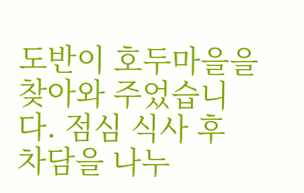도반이 호두마을을 찾아와 주었습니다. 점심 식사 후 차담을 나누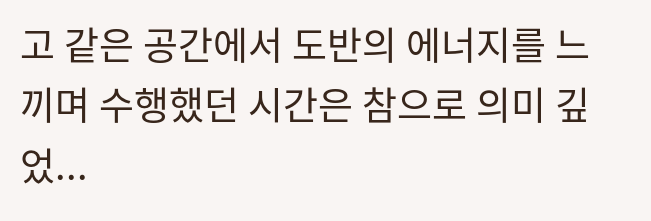고 같은 공간에서 도반의 에너지를 느끼며 수행했던 시간은 참으로 의미 깊었...